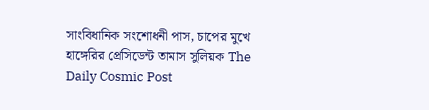সাংবিধানিক সংশোধনী পাস, চাপের মুখে হাঙ্গেরির প্রেসিডেন্ট তামাস সুলিয়ক The Daily Cosmic Post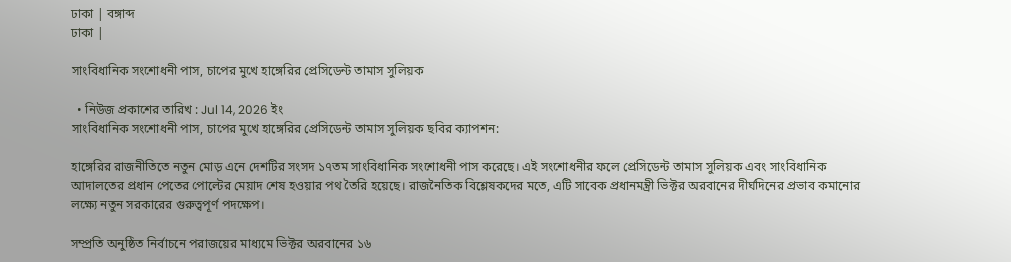ঢাকা | বঙ্গাব্দ
ঢাকা |

সাংবিধানিক সংশোধনী পাস, চাপের মুখে হাঙ্গেরির প্রেসিডেন্ট তামাস সুলিয়ক

  • নিউজ প্রকাশের তারিখ : Jul 14, 2026 ইং
সাংবিধানিক সংশোধনী পাস, চাপের মুখে হাঙ্গেরির প্রেসিডেন্ট তামাস সুলিয়ক ছবির ক্যাপশন:

হাঙ্গেরির রাজনীতিতে নতুন মোড় এনে দেশটির সংসদ ১৭তম সাংবিধানিক সংশোধনী পাস করেছে। এই সংশোধনীর ফলে প্রেসিডেন্ট তামাস সুলিয়ক এবং সাংবিধানিক আদালতের প্রধান পেতের পোল্টের মেয়াদ শেষ হওয়ার পথ তৈরি হয়েছে। রাজনৈতিক বিশ্লেষকদের মতে, এটি সাবেক প্রধানমন্ত্রী ভিক্টর অরবানের দীর্ঘদিনের প্রভাব কমানোর লক্ষ্যে নতুন সরকারের গুরুত্বপূর্ণ পদক্ষেপ।

সম্প্রতি অনুষ্ঠিত নির্বাচনে পরাজয়ের মাধ্যমে ভিক্টর অরবানের ১৬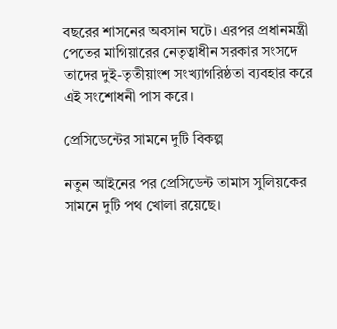বছরের শাসনের অবসান ঘটে। এরপর প্রধানমন্ত্রী পেতের মাগিয়ারের নেতৃত্বাধীন সরকার সংসদে তাদের দুই-তৃতীয়াংশ সংখ্যাগরিষ্ঠতা ব্যবহার করে এই সংশোধনী পাস করে।

প্রেসিডেন্টের সামনে দুটি বিকল্প

নতুন আইনের পর প্রেসিডেন্ট তামাস সুলিয়কের সামনে দুটি পথ খোলা রয়েছে।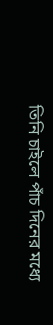তিনি চাইলে পাঁচ দিনের মধ্যে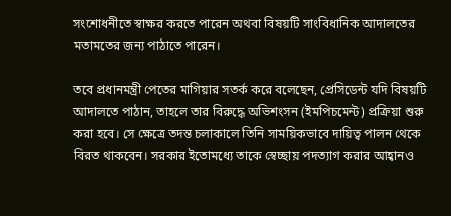সংশোধনীতে স্বাক্ষর করতে পারেন অথবা বিষয়টি সাংবিধানিক আদালতের মতামতের জন্য পাঠাতে পারেন।

তবে প্রধানমন্ত্রী পেতের মাগিয়ার সতর্ক করে বলেছেন, প্রেসিডেন্ট যদি বিষয়টি আদালতে পাঠান, তাহলে তার বিরুদ্ধে অভিশংসন (ইমপিচমেন্ট) প্রক্রিয়া শুরু করা হবে। সে ক্ষেত্রে তদন্ত চলাকালে তিনি সাময়িকভাবে দায়িত্ব পালন থেকে বিরত থাকবেন। সরকার ইতোমধ্যে তাকে স্বেচ্ছায় পদত্যাগ করার আহ্বানও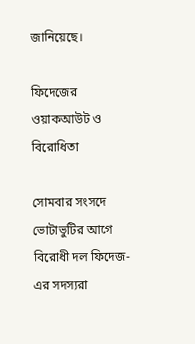জানিয়েছে।

ফিদেজের ওয়াকআউট ও বিরোধিতা

সোমবার সংসদে ভোটাভুটির আগে বিরোধী দল ফিদেজ-এর সদস্যরা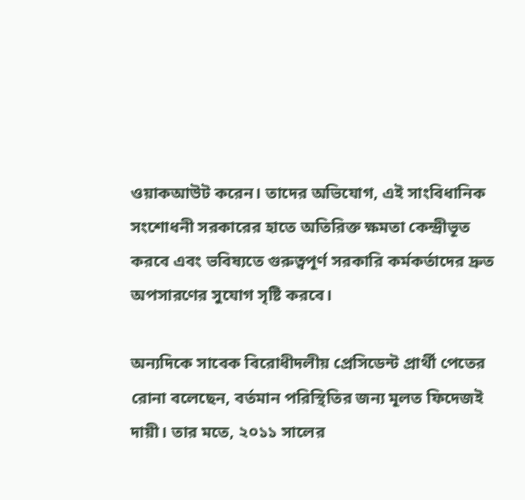ওয়াকআউট করেন। তাদের অভিযোগ, এই সাংবিধানিক সংশোধনী সরকারের হাতে অতিরিক্ত ক্ষমতা কেন্দ্রীভূত করবে এবং ভবিষ্যতে গুরুত্বপূর্ণ সরকারি কর্মকর্তাদের দ্রুত অপসারণের সুযোগ সৃষ্টি করবে।

অন্যদিকে সাবেক বিরোধীদলীয় প্রেসিডেন্ট প্রার্থী পেতের রোনা বলেছেন, বর্তমান পরিস্থিতির জন্য মূলত ফিদেজই দায়ী। তার মতে, ২০১১ সালের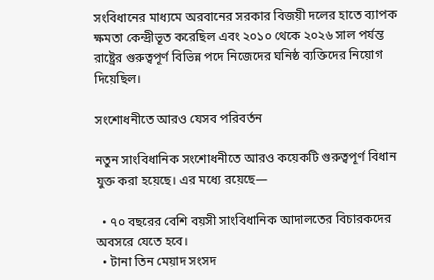সংবিধানের মাধ্যমে অরবানের সরকার বিজয়ী দলের হাতে ব্যাপক ক্ষমতা কেন্দ্রীভূত করেছিল এবং ২০১০ থেকে ২০২৬ সাল পর্যন্ত রাষ্ট্রের গুরুত্বপূর্ণ বিভিন্ন পদে নিজেদের ঘনিষ্ঠ ব্যক্তিদের নিয়োগ দিয়েছিল।

সংশোধনীতে আরও যেসব পরিবর্তন

নতুন সাংবিধানিক সংশোধনীতে আরও কয়েকটি গুরুত্বপূর্ণ বিধান যুক্ত করা হয়েছে। এর মধ্যে রয়েছে—

  • ৭০ বছরের বেশি বয়সী সাংবিধানিক আদালতের বিচারকদের অবসরে যেতে হবে।
  • টানা তিন মেয়াদ সংসদ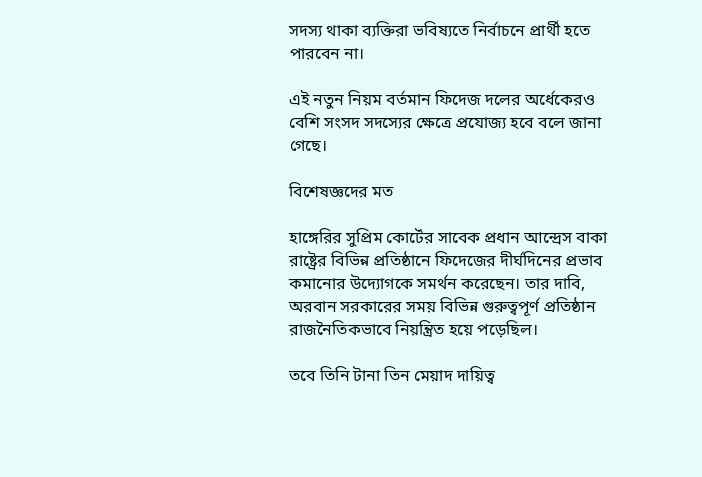সদস্য থাকা ব্যক্তিরা ভবিষ্যতে নির্বাচনে প্রার্থী হতে পারবেন না।

এই নতুন নিয়ম বর্তমান ফিদেজ দলের অর্ধেকেরও বেশি সংসদ সদস্যের ক্ষেত্রে প্রযোজ্য হবে বলে জানা গেছে।

বিশেষজ্ঞদের মত

হাঙ্গেরির সুপ্রিম কোর্টের সাবেক প্রধান আন্দ্রেস বাকা রাষ্ট্রের বিভিন্ন প্রতিষ্ঠানে ফিদেজের দীর্ঘদিনের প্রভাব কমানোর উদ্যোগকে সমর্থন করেছেন। তার দাবি, অরবান সরকারের সময় বিভিন্ন গুরুত্বপূর্ণ প্রতিষ্ঠান রাজনৈতিকভাবে নিয়ন্ত্রিত হয়ে পড়েছিল।

তবে তিনি টানা তিন মেয়াদ দায়িত্ব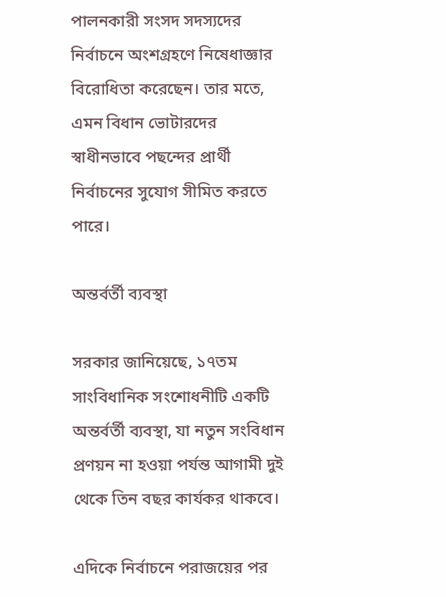পালনকারী সংসদ সদস্যদের নির্বাচনে অংশগ্রহণে নিষেধাজ্ঞার বিরোধিতা করেছেন। তার মতে, এমন বিধান ভোটারদের স্বাধীনভাবে পছন্দের প্রার্থী নির্বাচনের সুযোগ সীমিত করতে পারে।

অন্তর্বর্তী ব্যবস্থা

সরকার জানিয়েছে, ১৭তম সাংবিধানিক সংশোধনীটি একটি অন্তর্বর্তী ব্যবস্থা, যা নতুন সংবিধান প্রণয়ন না হওয়া পর্যন্ত আগামী দুই থেকে তিন বছর কার্যকর থাকবে।

এদিকে নির্বাচনে পরাজয়ের পর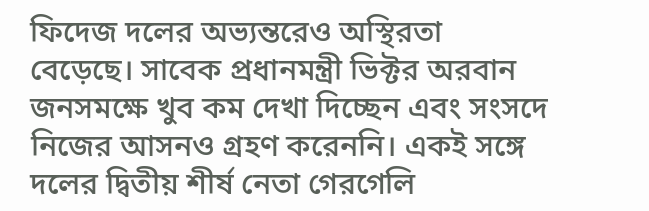ফিদেজ দলের অভ্যন্তরেও অস্থিরতা বেড়েছে। সাবেক প্রধানমন্ত্রী ভিক্টর অরবান জনসমক্ষে খুব কম দেখা দিচ্ছেন এবং সংসদে নিজের আসনও গ্রহণ করেননি। একই সঙ্গে দলের দ্বিতীয় শীর্ষ নেতা গেরগেলি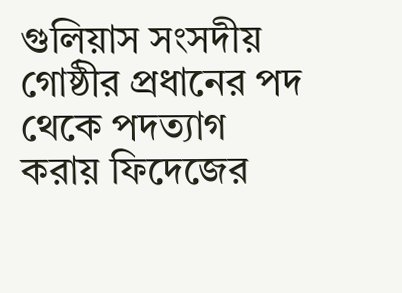গুলিয়াস সংসদীয় গোষ্ঠীর প্রধানের পদ থেকে পদত্যাগ করায় ফিদেজের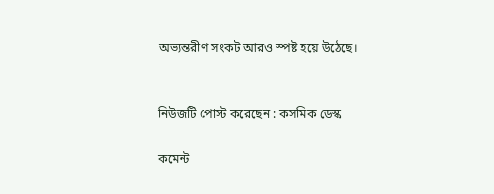অভ্যন্তরীণ সংকট আরও স্পষ্ট হয়ে উঠেছে।


নিউজটি পোস্ট করেছেন : কসমিক ডেস্ক

কমেন্ট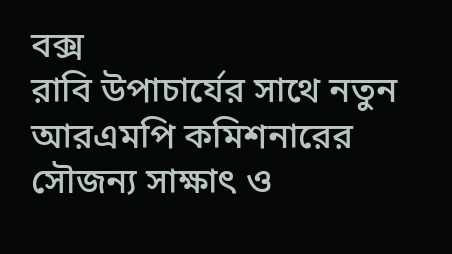বক্স
রাবি উপাচার্যের সাথে নতুন আরএমপি কমিশনারের সৌজন্য সাক্ষাৎ ও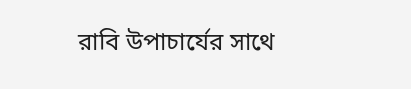রাবি উপাচার্যের সাথে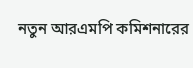নতুন আরএমপি কমিশনারের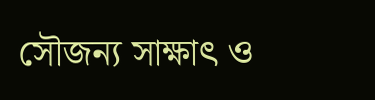সৌজন্য সাক্ষাৎ ও